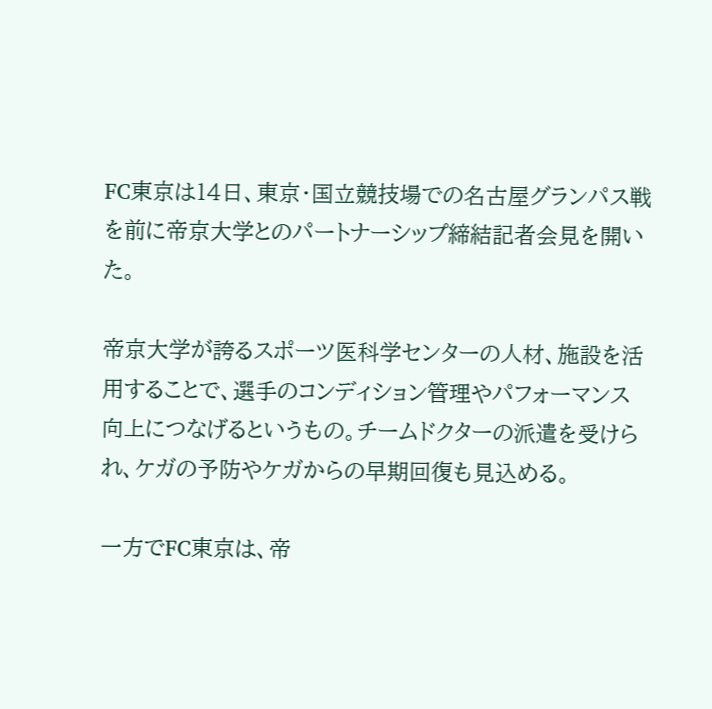FC東京は14日、東京・国立競技場での名古屋グランパス戦を前に帝京大学とのパートナーシップ締結記者会見を開いた。

帝京大学が誇るスポーツ医科学センターの人材、施設を活用することで、選手のコンディション管理やパフォーマンス向上につなげるというもの。チームドクターの派遣を受けられ、ケガの予防やケガからの早期回復も見込める。

一方でFC東京は、帝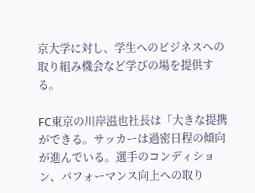京大学に対し、学生へのビジネスへの取り組み機会など学びの場を提供する。

FC東京の川岸滋也社長は「大きな提携ができる。サッカーは過密日程の傾向が進んでいる。選手のコンディション、パフォーマンス向上への取り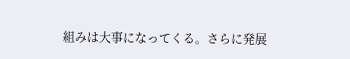組みは大事になってくる。さらに発展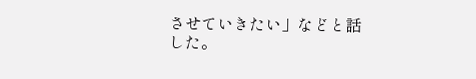させていきたい」などと話した。